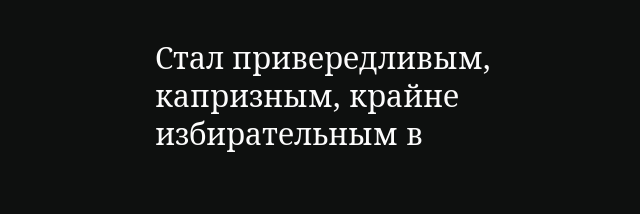Стал привередливым, капризным, крайне избирательным в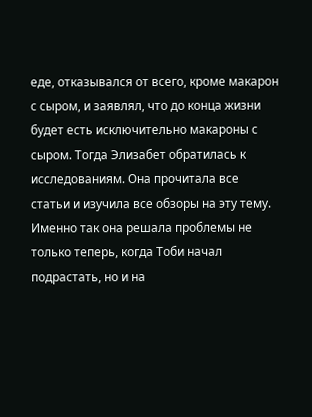еде, отказывался от всего, кроме макарон с сыром, и заявлял, что до конца жизни будет есть исключительно макароны с сыром. Тогда Элизабет обратилась к исследованиям. Она прочитала все статьи и изучила все обзоры на эту тему. Именно так она решала проблемы не только теперь, когда Тоби начал подрастать, но и на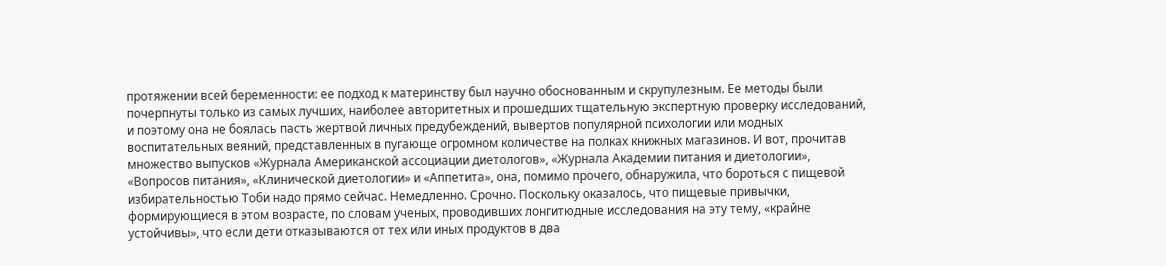протяжении всей беременности: ее подход к материнству был научно обоснованным и скрупулезным. Ее методы были почерпнуты только из самых лучших, наиболее авторитетных и прошедших тщательную экспертную проверку исследований, и поэтому она не боялась пасть жертвой личных предубеждений, вывертов популярной психологии или модных воспитательных веяний, представленных в пугающе огромном количестве на полках книжных магазинов. И вот, прочитав множество выпусков «Журнала Американской ассоциации диетологов», «Журнала Академии питания и диетологии», «Вопросов питания», «Клинической диетологии» и «Аппетита», она, помимо прочего, обнаружила, что бороться с пищевой избирательностью Тоби надо прямо сейчас. Немедленно. Срочно. Поскольку оказалось, что пищевые привычки, формирующиеся в этом возрасте, по словам ученых, проводивших лонгитюдные исследования на эту тему, «крайне устойчивы», что если дети отказываются от тех или иных продуктов в два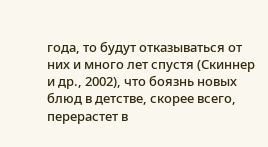года, то будут отказываться от них и много лет спустя (Скиннер и др., 2002), что боязнь новых блюд в детстве, скорее всего, перерастет в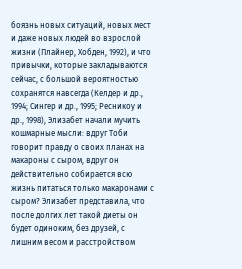боязнь новых ситуаций, новых мест и даже новых людей во взрослой жизни (Плайнер, Хобден, 1992), и что привычки, которые закладываются сейчас, с большой вероятностью сохранятся навсегда (Келдер и др., 1994; Сингер и др., 1995; Ресникоу и др., 1998), Элизабет начали мучить кошмарные мысли: вдруг Тоби говорит правду о своих планах на макароны с сыром, вдруг он действительно собирается всю жизнь питаться только макаронами с сыром? Элизабет представила, что после долгих лет такой диеты он будет одиноким, без друзей, с лишним весом и расстройством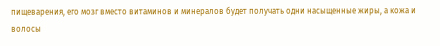пищеварения, его мозг вместо витаминов и минералов будет получать одни насыщенные жиры, а кожа и волосы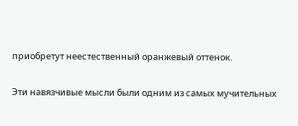приобретут неестественный оранжевый оттенок.

Эти навязчивые мысли были одним из самых мучительных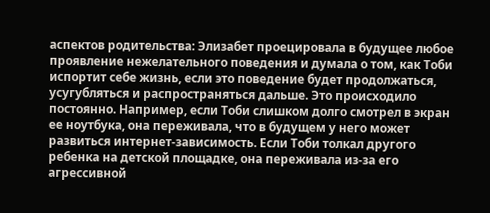аспектов родительства: Элизабет проецировала в будущее любое проявление нежелательного поведения и думала о том, как Тоби испортит себе жизнь, если это поведение будет продолжаться, усугубляться и распространяться дальше. Это происходило постоянно. Например, если Тоби слишком долго смотрел в экран ее ноутбука, она переживала, что в будущем у него может развиться интернет-зависимость. Если Тоби толкал другого ребенка на детской площадке, она переживала из-за его агрессивной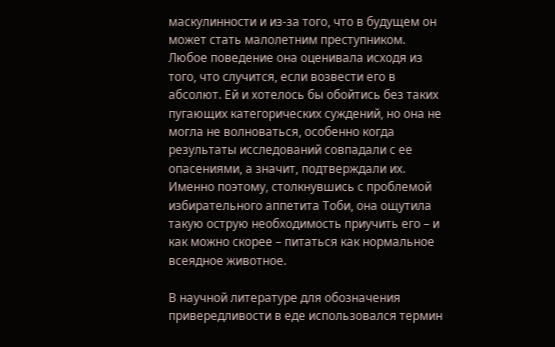маскулинности и из-за того, что в будущем он может стать малолетним преступником. Любое поведение она оценивала исходя из того, что случится, если возвести его в абсолют. Ей и хотелось бы обойтись без таких пугающих категорических суждений, но она не могла не волноваться, особенно когда результаты исследований совпадали с ее опасениями, а значит, подтверждали их. Именно поэтому, столкнувшись с проблемой избирательного аппетита Тоби, она ощутила такую острую необходимость приучить его – и как можно скорее – питаться как нормальное всеядное животное.

В научной литературе для обозначения привередливости в еде использовался термин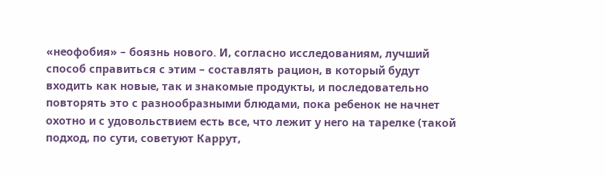«неофобия» – боязнь нового. И, согласно исследованиям, лучший способ справиться с этим – составлять рацион, в который будут входить как новые, так и знакомые продукты, и последовательно повторять это с разнообразными блюдами, пока ребенок не начнет охотно и с удовольствием есть все, что лежит у него на тарелке (такой подход, по сути, советуют Каррут,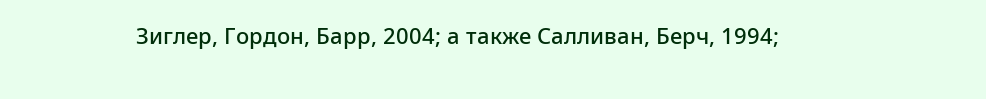Зиглер, Гордон, Барр, 2004; а также Салливан, Берч, 1994;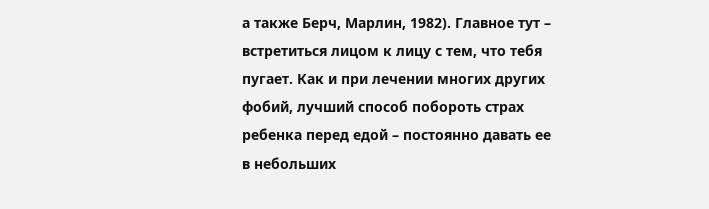а также Берч, Марлин, 1982). Главное тут – встретиться лицом к лицу с тем, что тебя пугает. Как и при лечении многих других фобий, лучший способ побороть страх ребенка перед едой – постоянно давать ее в небольших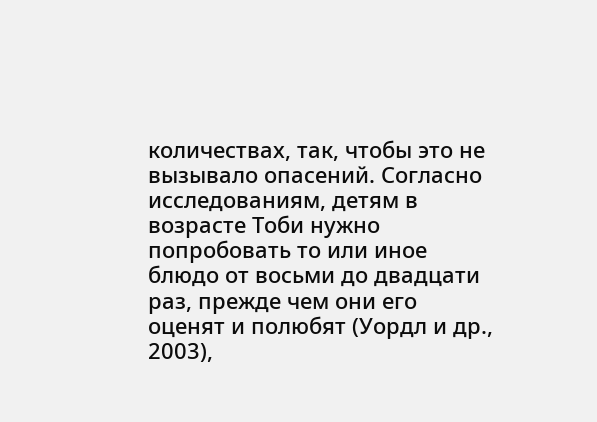количествах, так, чтобы это не вызывало опасений. Согласно исследованиям, детям в возрасте Тоби нужно попробовать то или иное блюдо от восьми до двадцати раз, прежде чем они его оценят и полюбят (Уордл и др., 2003),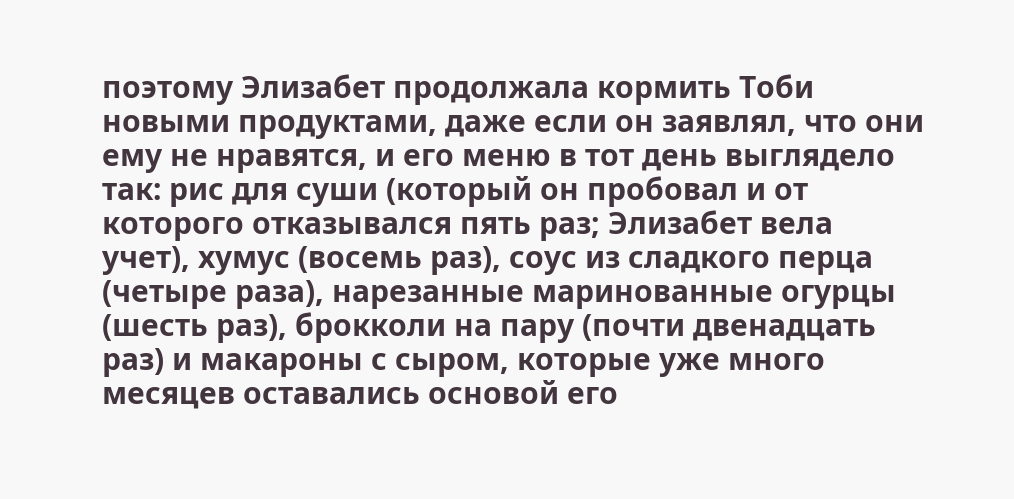поэтому Элизабет продолжала кормить Тоби новыми продуктами, даже если он заявлял, что они ему не нравятся, и его меню в тот день выглядело так: рис для суши (который он пробовал и от которого отказывался пять раз; Элизабет вела учет), хумус (восемь раз), соус из сладкого перца (четыре раза), нарезанные маринованные огурцы (шесть раз), брокколи на пару (почти двенадцать раз) и макароны с сыром, которые уже много месяцев оставались основой его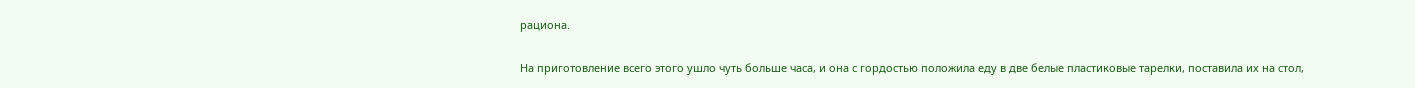рациона.

На приготовление всего этого ушло чуть больше часа, и она с гордостью положила еду в две белые пластиковые тарелки, поставила их на стол,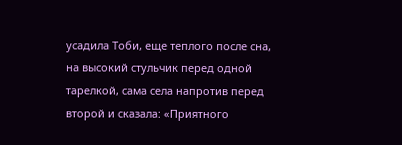усадила Тоби, еще теплого после сна, на высокий стульчик перед одной тарелкой, сама села напротив перед второй и сказала: «Приятного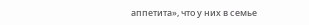аппетита», что у них в семье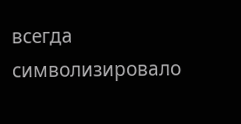всегда символизировало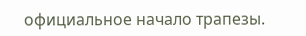официальное начало трапезы.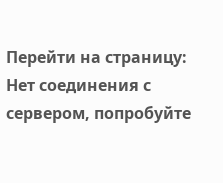Перейти на страницу:
Нет соединения с сервером, попробуйте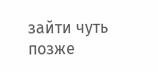зайти чуть позже